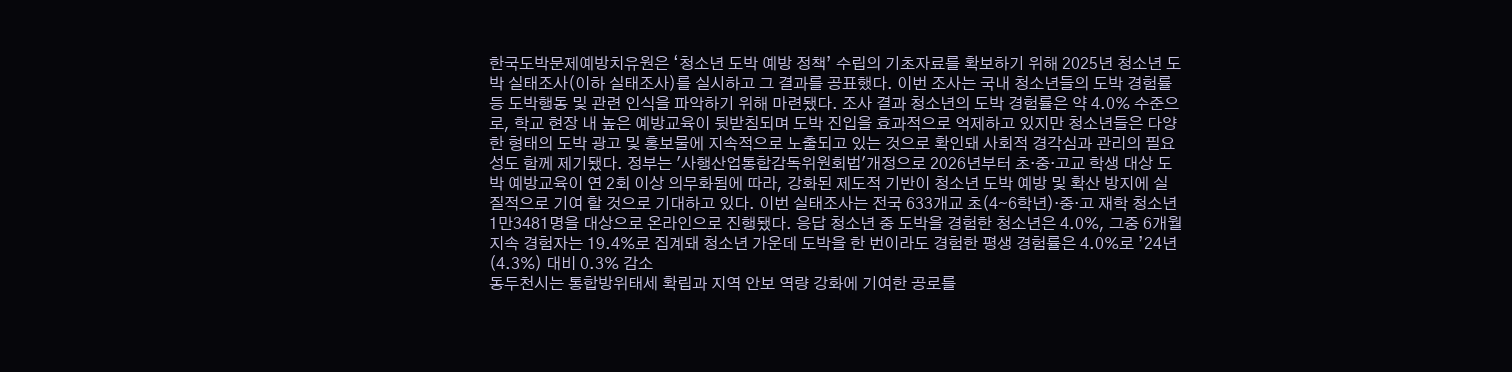한국도박문제예방치유원은 ‘청소년 도박 예방 정책’ 수립의 기초자료를 확보하기 위해 2025년 청소년 도박 실태조사(이하 실태조사)를 실시하고 그 결과를 공표했다. 이번 조사는 국내 청소년들의 도박 경험률 등 도박행동 및 관련 인식을 파악하기 위해 마련됐다. 조사 결과 청소년의 도박 경험률은 약 4.0% 수준으로, 학교 현장 내 높은 예방교육이 뒷받침되며 도박 진입을 효과적으로 억제하고 있지만 청소년들은 다양한 형태의 도박 광고 및 홍보물에 지속적으로 노출되고 있는 것으로 확인돼 사회적 경각심과 관리의 필요성도 함께 제기됐다. 정부는 '사행산업통합감독위원회법'개정으로 2026년부터 초·중·고교 학생 대상 도박 예방교육이 연 2회 이상 의무화됨에 따라, 강화된 제도적 기반이 청소년 도박 예방 및 확산 방지에 실질적으로 기여 할 것으로 기대하고 있다. 이번 실태조사는 전국 633개교 초(4∼6학년)·중·고 재학 청소년 1만3481명을 대상으로 온라인으로 진행됐다. 응답 청소년 중 도박을 경험한 청소년은 4.0%, 그중 6개월 지속 경험자는 19.4%로 집계돼 청소년 가운데 도박을 한 번이라도 경험한 평생 경험률은 4.0%로 ’24년 (4.3%) 대비 0.3% 감소
동두천시는 통합방위태세 확립과 지역 안보 역량 강화에 기여한 공로를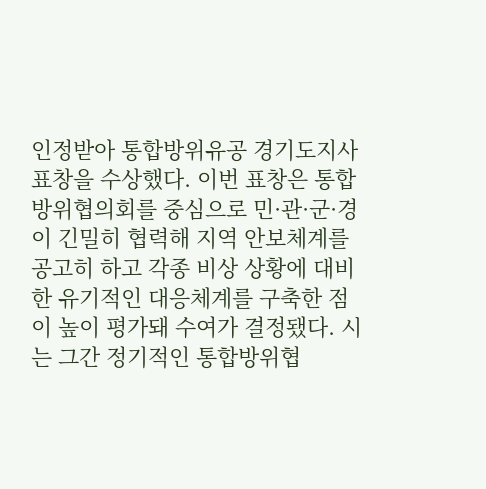인정받아 통합방위유공 경기도지사 표창을 수상했다. 이번 표창은 통합방위협의회를 중심으로 민·관·군·경이 긴밀히 협력해 지역 안보체계를 공고히 하고 각종 비상 상황에 대비한 유기적인 대응체계를 구축한 점이 높이 평가돼 수여가 결정됐다. 시는 그간 정기적인 통합방위협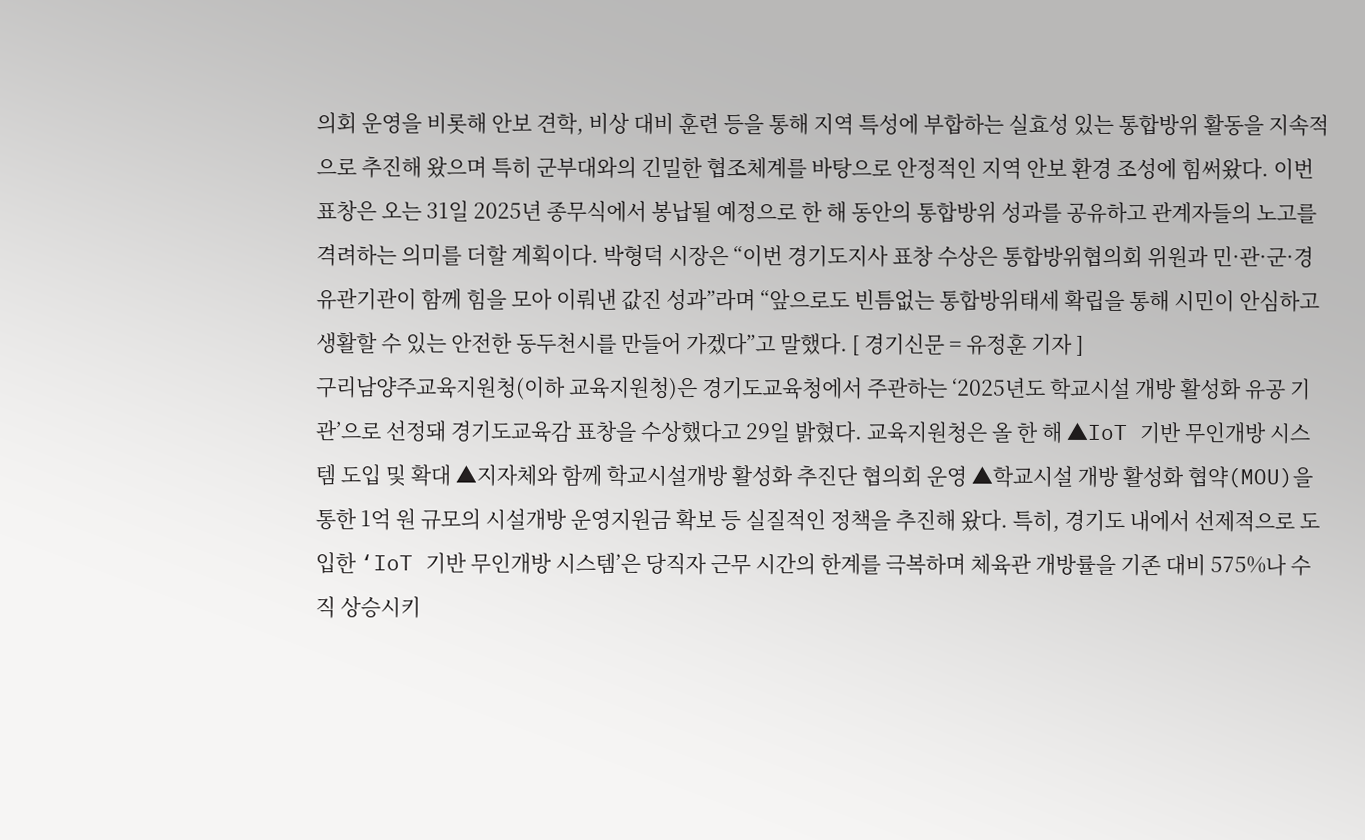의회 운영을 비롯해 안보 견학, 비상 대비 훈련 등을 통해 지역 특성에 부합하는 실효성 있는 통합방위 활동을 지속적으로 추진해 왔으며 특히 군부대와의 긴밀한 협조체계를 바탕으로 안정적인 지역 안보 환경 조성에 힘써왔다. 이번 표창은 오는 31일 2025년 종무식에서 봉납될 예정으로 한 해 동안의 통합방위 성과를 공유하고 관계자들의 노고를 격려하는 의미를 더할 계획이다. 박형덕 시장은 “이번 경기도지사 표창 수상은 통합방위협의회 위원과 민·관·군·경 유관기관이 함께 힘을 모아 이뤄낸 값진 성과”라며 “앞으로도 빈틈없는 통합방위태세 확립을 통해 시민이 안심하고 생활할 수 있는 안전한 동두천시를 만들어 가겠다”고 말했다. [ 경기신문 = 유정훈 기자 ]
구리남양주교육지원청(이하 교육지원청)은 경기도교육청에서 주관하는 ‘2025년도 학교시설 개방 활성화 유공 기관’으로 선정돼 경기도교육감 표창을 수상했다고 29일 밝혔다. 교육지원청은 올 한 해 ▲IoT 기반 무인개방 시스템 도입 및 확대 ▲지자체와 함께 학교시설개방 활성화 추진단 협의회 운영 ▲학교시설 개방 활성화 협약(MOU)을 통한 1억 원 규모의 시설개방 운영지원금 확보 등 실질적인 정책을 추진해 왔다. 특히, 경기도 내에서 선제적으로 도입한 ‘IoT 기반 무인개방 시스템’은 당직자 근무 시간의 한계를 극복하며 체육관 개방률을 기존 대비 575%나 수직 상승시키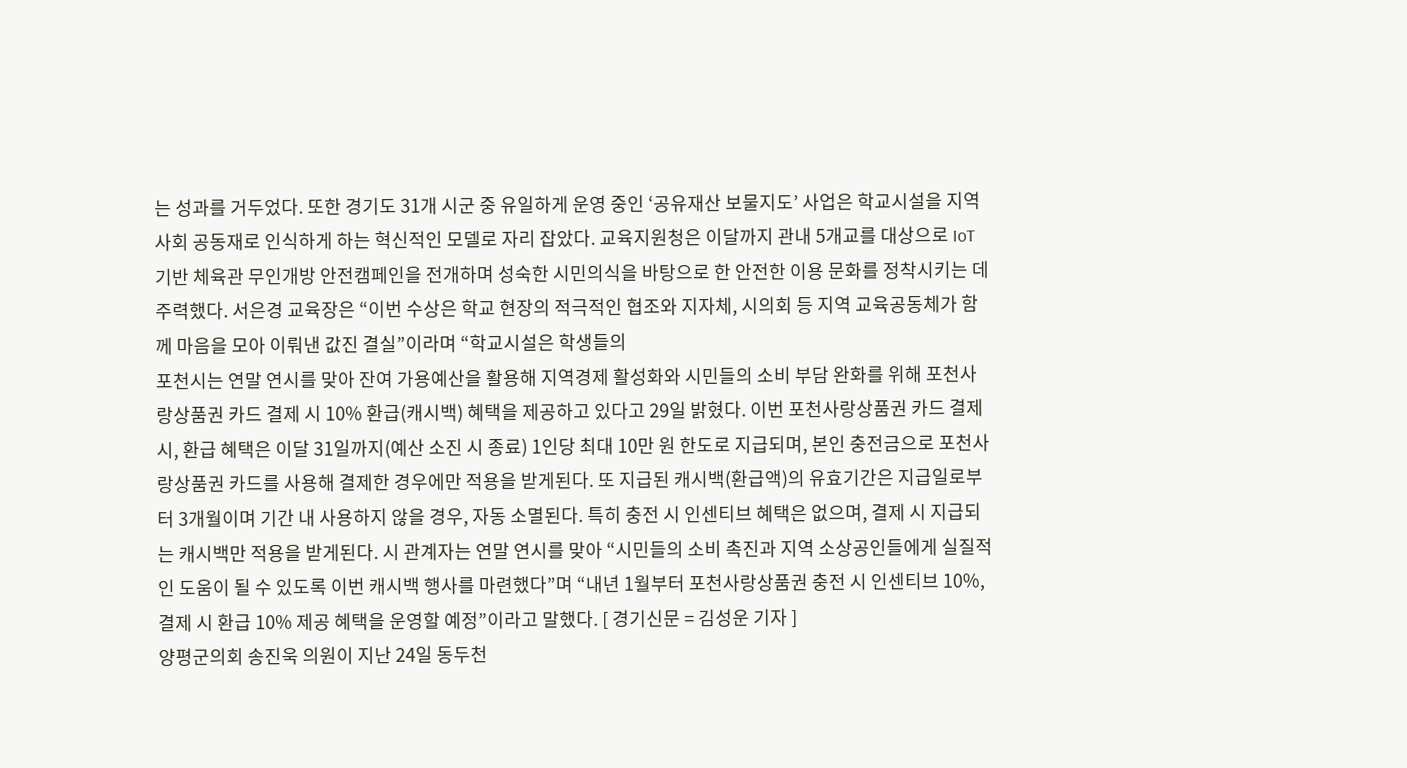는 성과를 거두었다. 또한 경기도 31개 시군 중 유일하게 운영 중인 ‘공유재산 보물지도’ 사업은 학교시설을 지역사회 공동재로 인식하게 하는 혁신적인 모델로 자리 잡았다. 교육지원청은 이달까지 관내 5개교를 대상으로 IoT 기반 체육관 무인개방 안전캠페인을 전개하며 성숙한 시민의식을 바탕으로 한 안전한 이용 문화를 정착시키는 데 주력했다. 서은경 교육장은 “이번 수상은 학교 현장의 적극적인 협조와 지자체, 시의회 등 지역 교육공동체가 함께 마음을 모아 이뤄낸 값진 결실”이라며 “학교시설은 학생들의
포천시는 연말 연시를 맞아 잔여 가용예산을 활용해 지역경제 활성화와 시민들의 소비 부담 완화를 위해 포천사랑상품권 카드 결제 시 10% 환급(캐시백) 혜택을 제공하고 있다고 29일 밝혔다. 이번 포천사랑상품권 카드 결제 시, 환급 혜택은 이달 31일까지(예산 소진 시 종료) 1인당 최대 10만 원 한도로 지급되며, 본인 충전금으로 포천사랑상품권 카드를 사용해 결제한 경우에만 적용을 받게된다. 또 지급된 캐시백(환급액)의 유효기간은 지급일로부터 3개월이며 기간 내 사용하지 않을 경우, 자동 소멸된다. 특히 충전 시 인센티브 혜택은 없으며, 결제 시 지급되는 캐시백만 적용을 받게된다. 시 관계자는 연말 연시를 맞아 “시민들의 소비 촉진과 지역 소상공인들에게 실질적인 도움이 될 수 있도록 이번 캐시백 행사를 마련했다”며 “내년 1월부터 포천사랑상품권 충전 시 인센티브 10%, 결제 시 환급 10% 제공 혜택을 운영할 예정”이라고 말했다. [ 경기신문 = 김성운 기자 ]
양평군의회 송진욱 의원이 지난 24일 동두천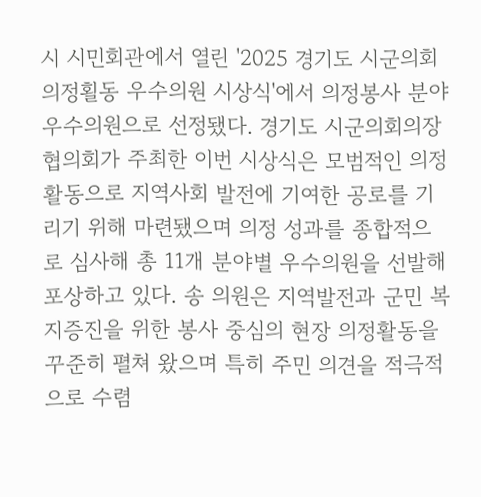시 시민회관에서 열린 '2025 경기도 시군의회 의정횔동 우수의원 시상식'에서 의정봉사 분야 우수의원으로 선정됐다. 경기도 시군의회의장협의회가 주최한 이번 시상식은 모범적인 의정활동으로 지역사회 발전에 기여한 공로를 기리기 위해 마련됐으며 의정 성과를 종합적으로 심사해 총 11개 분야별 우수의원을 선발해 포상하고 있다. 송 의원은 지역발전과 군민 복지증진을 위한 봉사 중심의 현장 의정활동을 꾸준히 펼쳐 왔으며 특히 주민 의견을 적극적으로 수렴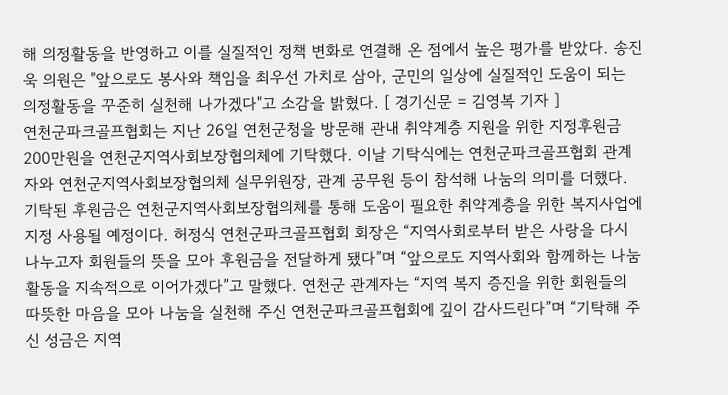해 의정활동을 반영하고 이를 실질적인 정책 변화로 연결해 온 점에서 높은 평가를 받았다. 송진욱 의원은 "앞으로도 봉사와 책임을 최우선 가치로 삼아, 군민의 일상에 실질적인 도움이 되는 의정활동을 꾸준히 실천해 나가겠다"고 소감을 밝혔다. [ 경기신문 = 김영복 기자 ]
연천군파크골프협회는 지난 26일 연천군청을 방문해 관내 취약계층 지원을 위한 지정후원금 200만원을 연천군지역사회보장협의체에 기탁했다. 이날 기탁식에는 연천군파크골프협회 관계자와 연천군지역사회보장협의체 실무위원장, 관계 공무원 등이 참석해 나눔의 의미를 더했다. 기탁된 후원금은 연천군지역사회보장협의체를 통해 도움이 필요한 취약계층을 위한 복지사업에 지정 사용될 예정이다. 허정식 연천군파크골프협회 회장은 “지역사회로부터 받은 사랑을 다시 나누고자 회원들의 뜻을 모아 후원금을 전달하게 됐다”며 “앞으로도 지역사회와 함께하는 나눔 활동을 지속적으로 이어가겠다”고 말했다. 연천군 관계자는 “지역 복지 증진을 위한 회원들의 따뜻한 마음을 모아 나눔을 실천해 주신 연천군파크골프협회에 깊이 감사드린다”며 “기탁해 주신 성금은 지역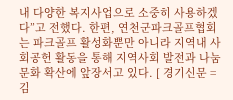내 다양한 복지사업으로 소중히 사용하겠다”고 전했다. 한편, 연천군파크골프협회는 파크골프 활성화뿐만 아니라 지역내 사회공헌 활동을 통해 지역사회 발전과 나눔 문화 확산에 앞장서고 있다. [ 경기신문 = 김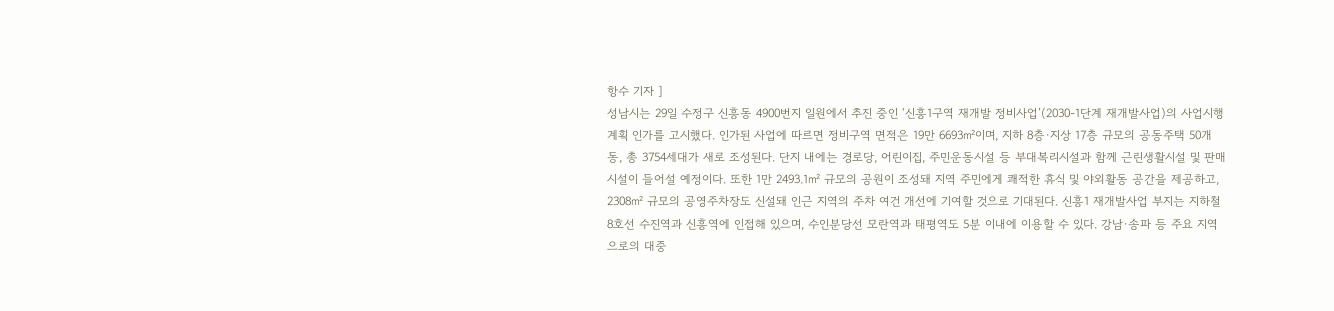항수 기자 ]
성남시는 29일 수정구 신흥동 4900번지 일원에서 추진 중인 ‘신흥1구역 재개발 정비사업’(2030-1단계 재개발사업)의 사업시행계획 인가를 고시했다. 인가된 사업에 따르면 정비구역 면적은 19만 6693㎡이며, 지하 8층·지상 17층 규모의 공동주택 50개 동, 총 3754세대가 새로 조성된다. 단지 내에는 경로당, 어린이집, 주민운동시설 등 부대복리시설과 함께 근린생활시설 및 판매시설이 들어설 예정이다. 또한 1만 2493.1㎡ 규모의 공원이 조성돼 지역 주민에게 쾌적한 휴식 및 야외활동 공간을 제공하고, 2308㎡ 규모의 공영주차장도 신설돼 인근 지역의 주차 여건 개선에 기여할 것으로 기대된다. 신흥1 재개발사업 부지는 지하철 8호선 수진역과 신흥역에 인접해 있으며, 수인분당선 모란역과 태평역도 5분 이내에 이용할 수 있다. 강남·송파 등 주요 지역으로의 대중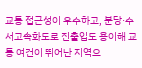교통 접근성이 우수하고, 분당·수서고속화도로 진출입도 용이해 교통 여건이 뛰어난 지역으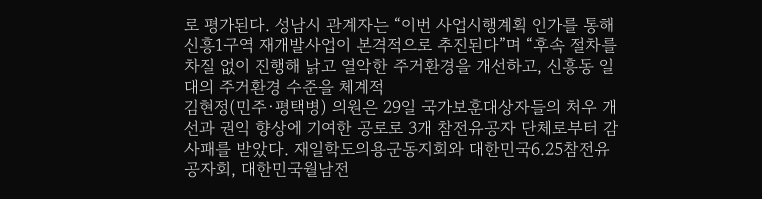로 평가된다. 성남시 관계자는 “이번 사업시행계획 인가를 통해 신흥1구역 재개발사업이 본격적으로 추진된다”며 “후속 절차를 차질 없이 진행해 낡고 열악한 주거환경을 개선하고, 신흥동 일대의 주거환경 수준을 체계적
김현정(민주·평택병) 의원은 29일 국가보훈대상자들의 처우 개선과 권익 향상에 기여한 공로로 3개 참전유공자 단체로부터 감사패를 받았다. 재일학도의용군동지회와 대한민국6.25참전유공자회, 대한민국월남전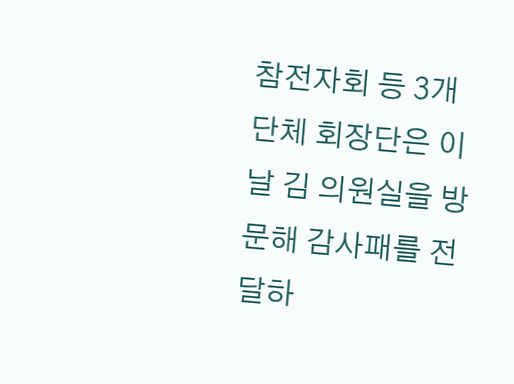참전자회 등 3개 단체 회장단은 이날 김 의원실을 방문해 감사패를 전달하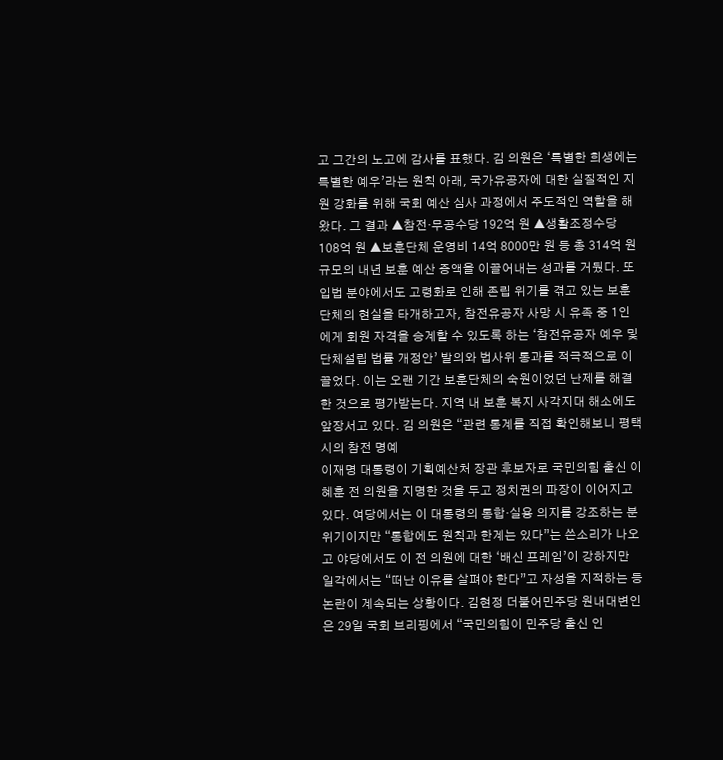고 그간의 노고에 감사를 표했다. 김 의원은 ‘특별한 희생에는 특별한 예우’라는 원칙 아래, 국가유공자에 대한 실질적인 지원 강화를 위해 국회 예산 심사 과정에서 주도적인 역할을 해왔다. 그 결과 ▲참전·무공수당 192억 원 ▲생활조정수당 108억 원 ▲보훈단체 운영비 14억 8000만 원 등 총 314억 원 규모의 내년 보훈 예산 증액을 이끌어내는 성과를 거뒀다. 또 입법 분야에서도 고령화로 인해 존립 위기를 겪고 있는 보훈단체의 현실을 타개하고자, 참전유공자 사망 시 유족 중 1인에게 회원 자격을 승계할 수 있도록 하는 ‘참전유공자 예우 및 단체설립 법률 개정안’ 발의와 법사위 통과를 적극적으로 이끌었다. 이는 오랜 기간 보훈단체의 숙원이었던 난제를 해결한 것으로 평가받는다. 지역 내 보훈 복지 사각지대 해소에도 앞장서고 있다. 김 의원은 “관련 통계를 직접 확인해보니 평택시의 참전 명예
이재명 대통령이 기획예산처 장관 후보자로 국민의힘 출신 이혜훈 전 의원을 지명한 것을 두고 정치권의 파장이 이어지고 있다. 여당에서는 이 대통령의 통합·실용 의지를 강조하는 분위기이지만 “통합에도 원칙과 한계는 있다”는 쓴소리가 나오고 야당에서도 이 전 의원에 대한 ‘배신 프레임’이 강하지만 일각에서는 “떠난 이유를 살펴야 한다”고 자성을 지적하는 등 논란이 계속되는 상황이다. 김현정 더불어민주당 원내대변인은 29일 국회 브리핑에서 “국민의힘이 민주당 출신 인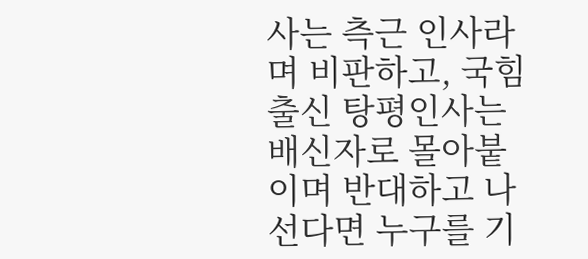사는 측근 인사라며 비판하고, 국힘 출신 탕평인사는 배신자로 몰아붙이며 반대하고 나선다면 누구를 기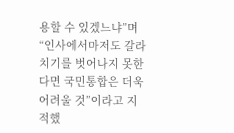용할 수 있겠느냐”며 “인사에서마저도 갈라치기를 벗어나지 못한다면 국민통합은 더욱 어려울 것”이라고 지적했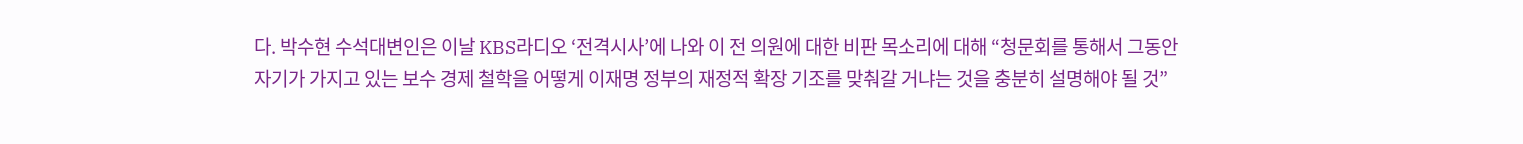다. 박수현 수석대변인은 이날 KBS라디오 ‘전격시사’에 나와 이 전 의원에 대한 비판 목소리에 대해 “청문회를 통해서 그동안 자기가 가지고 있는 보수 경제 철학을 어떻게 이재명 정부의 재정적 확장 기조를 맞춰갈 거냐는 것을 충분히 설명해야 될 것”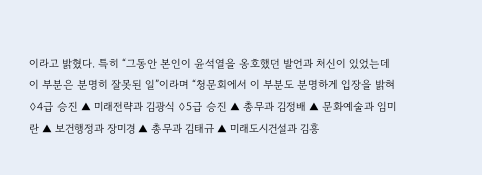이라고 밝혔다. 특히 “그동안 본인이 윤석열을 옹호했던 발언과 처신이 있었는데 이 부분은 분명히 잘못된 일”이라며 “청문회에서 이 부분도 분명하게 입장을 밝혀
◊4급 승진 ▲ 미래전략과 김광식 ◊5급 승진 ▲ 총무과 김정배 ▲ 문화예술과 임미란 ▲ 보건행정과 장미경 ▲ 총무과 김태규 ▲ 미래도시건설과 김흥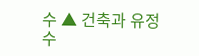수 ▲ 건축과 유정수